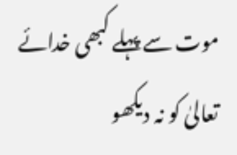موت سے پہلے کبھی خدائے تعالیٰ کو نہ دیکھو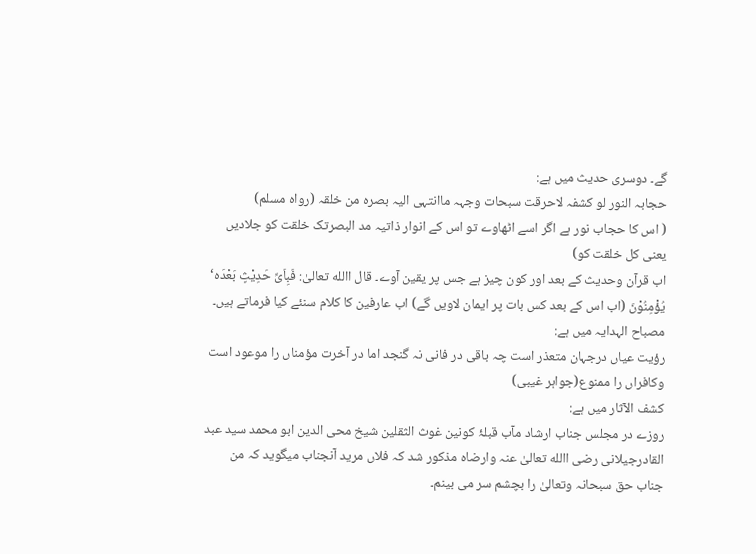گے۔ دوسری حدیث میں ہے:
حجابہ النور لو کشفہ لاحرقت سبحات وجہہ ماانتہی الیہ بصرہ من خلقہ (رواہ مسلم)
( اس کا حجاب نور ہے اگر اسے اٹھاوے تو اس کے انوار ذاتیہ مد البصرتک خلقت کو جلادیں یعنی کل خلقت کو)
اب قرآن وحدیث کے بعد اور کون چیز ہے جس پر یقین آوے۔ قال االله تعالیٰ: فَبِاَیِّ حَدِیْثٍ بَعْدَہ‘ یُؤْمِنُوْنَ (اب اس کے بعد کس بات پر ایمان لاویں گے) اب عارفین کا کلام سنئے کیا فرماتے ہیں۔ مصباح الہدایہ میں ہے:
رؤیت عیاں درجہان متعذر است چہ باقی در فانی نہ گنجد اما در آخرت مؤمناں را موعود است وکافراں را ممنوع(جواہر غیبی)
کشف الآثار میں ہے:
روزے در مجلس جناب ارشاد مآب قبلۂ کونین غوث الثقلین شیخ محی الدین ابو محمد سید عبد القادرجیلانی رضی االله تعالیٰ عنہ وارضاہ مذکور شد کہ فلاں مرید آنجناب میگوید کہ من جناب حق سبحانہ وتعالیٰ را بچشم سر می بینم۔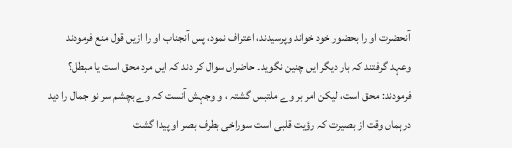آنحضرت او را بحضور خود خواند وپرسیدند، اعتراف نمود، پس آنجناب او را ازیں قول منع فرمودند وعہد گرفتند کہ بار دیگر ایں چنین نگوید۔ حاضراں سوال کر دند کہ ایں مرد محق است یا مبطل؟ فرمودند: محق است، لیکن امر بر وے ملتبس گشتہ ، و وجہش آنست کہ وے بچشم سر نو جمال را دید درہماں وقت از بصیرت کہ رؤیت قلبی است سوراخی بطرف بصر او پیدا گشت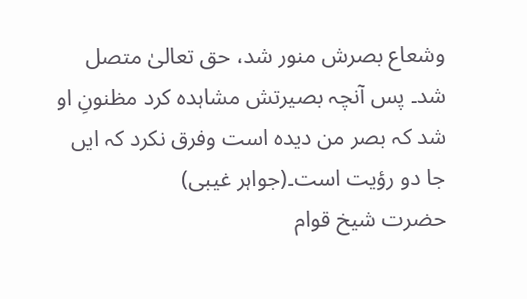وشعاع بصرش منور شد، حق تعالیٰ متصل شد۔ پس آنچہ بصیرتش مشاہدہ کرد مظنونِ او شد کہ بصر من دیدہ است وفرق نکرد کہ ایں جا دو رؤیت است۔(جواہر غیبی)
حضرت شیخ قوام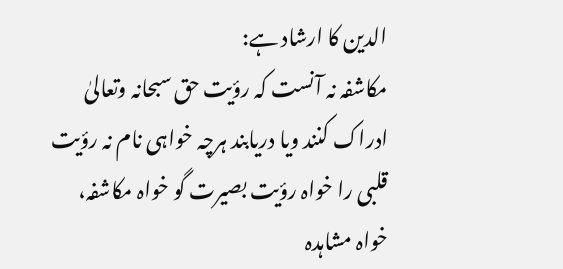الدین کا ارشاد ہے:
مکاشفہ نہ آنست کہ رؤیت حق سبحانہ وتعالیٰ ادراک کنند ویا دریابند ہرچہ خواہی نام نہ رؤیت قلبی را خواہ رؤیت بصیرت گو خواہ مکاشفہ، خواہ مشاہدہ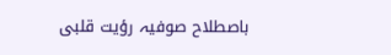باصطلاح صوفیہ رؤیت قلبی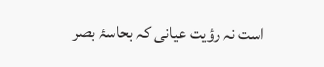است نہ رؤیت عیانی کہ بحاسۂ بصر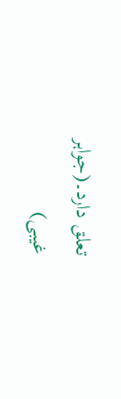تعلق دارد۔(جواہر غیبی)